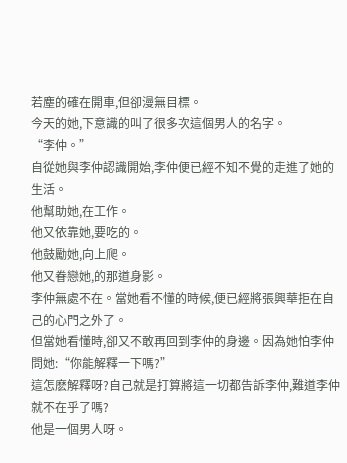若塵的確在開車,但卻漫無目標。
今天的她,下意識的叫了很多次這個男人的名字。
“李仲。”
自從她與李仲認識開始,李仲便已經不知不覺的走進了她的生活。
他幫助她,在工作。
他又依靠她,要吃的。
他鼓勵她,向上爬。
他又眷戀她,的那道身影。
李仲無處不在。當她看不懂的時候,便已經將張興華拒在自己的心門之外了。
但當她看懂時,卻又不敢再回到李仲的身邊。因為她怕李仲問她:“你能解釋一下嗎?”
這怎麽解釋呀?自己就是打算將這一切都告訴李仲,難道李仲就不在乎了嗎?
他是一個男人呀。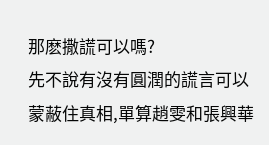那麽撒謊可以嗎?
先不說有沒有圓潤的謊言可以蒙蔽住真相,單算趙雯和張興華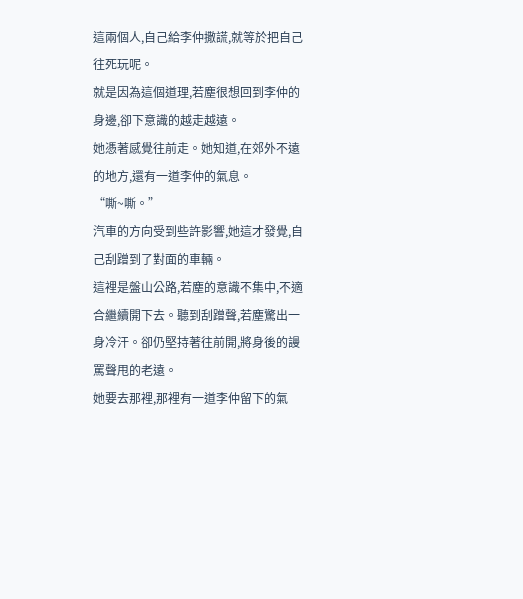這兩個人,自己給李仲撒謊,就等於把自己往死玩呢。
就是因為這個道理,若塵很想回到李仲的身邊,卻下意識的越走越遠。
她憑著感覺往前走。她知道,在郊外不遠的地方,還有一道李仲的氣息。
“嘶~嘶。”
汽車的方向受到些許影響,她這才發覺,自己刮蹭到了對面的車輛。
這裡是盤山公路,若塵的意識不集中,不適合繼續開下去。聽到刮蹭聲,若塵驚出一身冷汗。卻仍堅持著往前開,將身後的謾罵聲甩的老遠。
她要去那裡,那裡有一道李仲留下的氣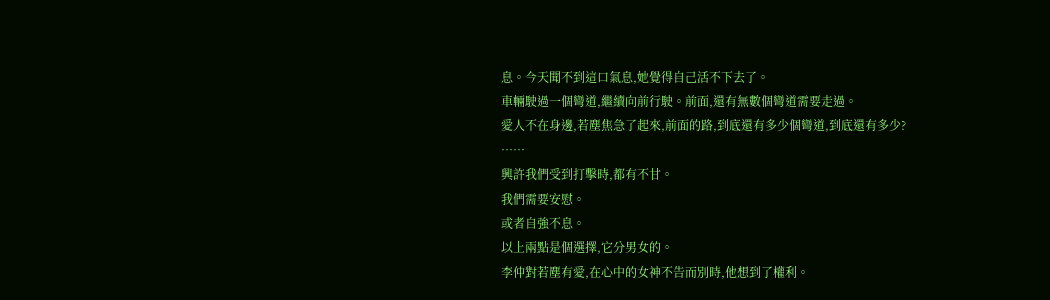息。今天聞不到這口氣息,她覺得自己活不下去了。
車輛駛過一個彎道,繼續向前行駛。前面,還有無數個彎道需要走過。
愛人不在身邊,若塵焦急了起來,前面的路,到底還有多少個彎道,到底還有多少?
……
興許我們受到打擊時,都有不甘。
我們需要安慰。
或者自強不息。
以上兩點是個選擇,它分男女的。
李仲對若塵有愛,在心中的女神不告而別時,他想到了權利。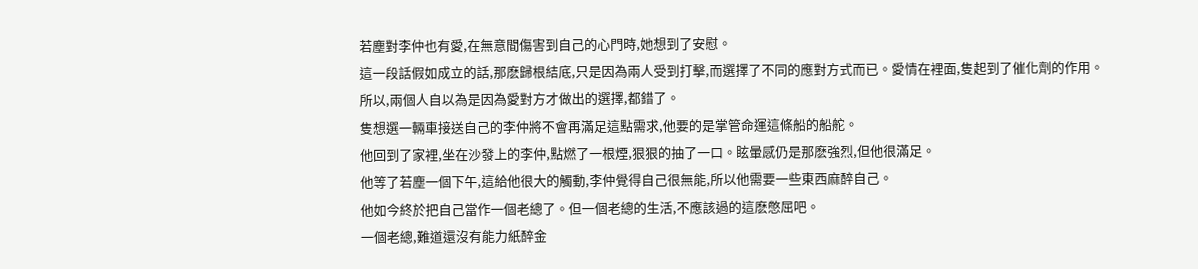若塵對李仲也有愛,在無意間傷害到自己的心門時,她想到了安慰。
這一段話假如成立的話,那麽歸根結底,只是因為兩人受到打擊,而選擇了不同的應對方式而已。愛情在裡面,隻起到了催化劑的作用。
所以,兩個人自以為是因為愛對方才做出的選擇,都錯了。
隻想選一輛車接送自己的李仲將不會再滿足這點需求,他要的是掌管命運這條船的船舵。
他回到了家裡,坐在沙發上的李仲,點燃了一根煙,狠狠的抽了一口。眩暈感仍是那麽強烈,但他很滿足。
他等了若塵一個下午,這給他很大的觸動,李仲覺得自己很無能,所以他需要一些東西麻醉自己。
他如今終於把自己當作一個老總了。但一個老總的生活,不應該過的這麽憋屈吧。
一個老總,難道還沒有能力紙醉金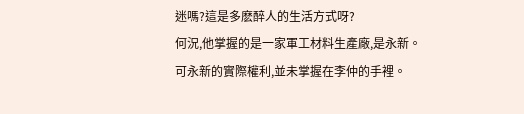迷嗎?這是多麽醉人的生活方式呀?
何況,他掌握的是一家軍工材料生產廠,是永新。
可永新的實際權利,並未掌握在李仲的手裡。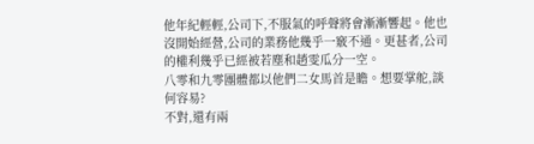他年紀輕輕,公司下,不服氣的呼聲將會漸漸響起。他也沒開始經營,公司的業務他幾乎一竅不通。更甚者,公司的權利幾乎已經被若塵和趙雯瓜分一空。
八零和九零團體都以他們二女馬首是瞻。想要掌舵,談何容易?
不對,還有兩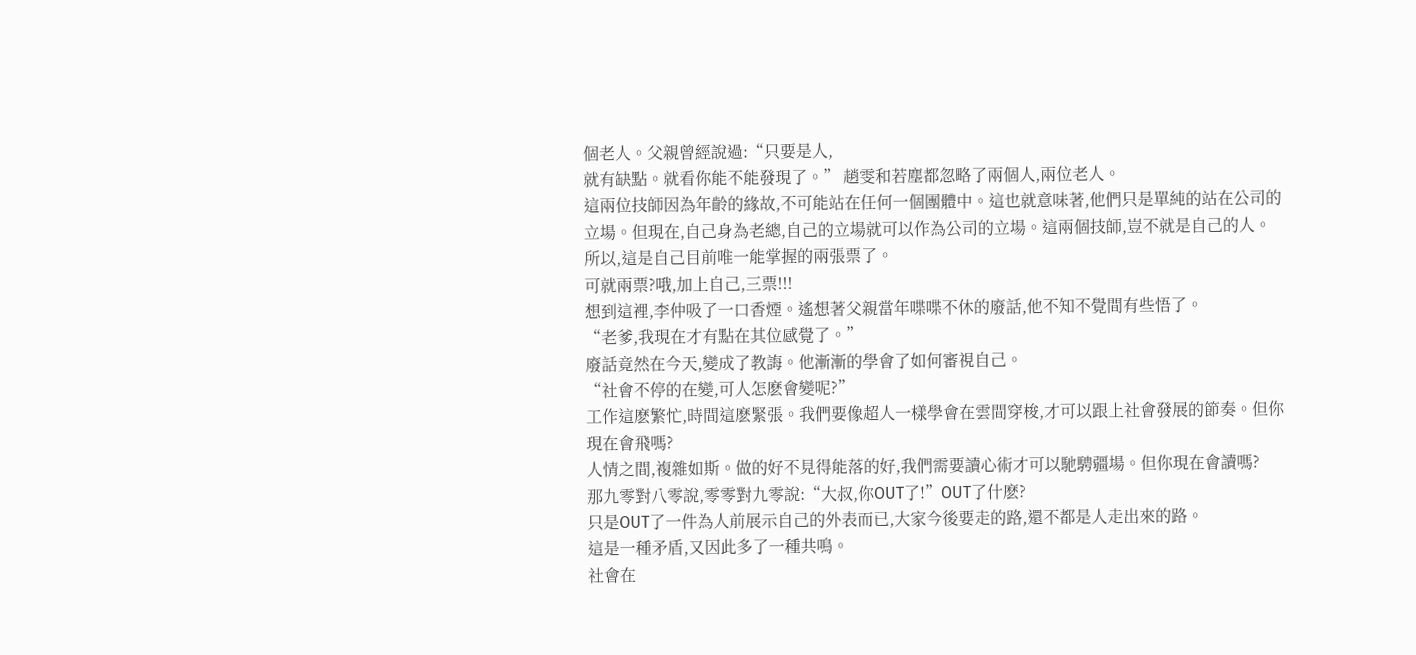個老人。父親曾經說過:“只要是人,
就有缺點。就看你能不能發現了。” 趙雯和若塵都忽略了兩個人,兩位老人。
這兩位技師因為年齡的緣故,不可能站在任何一個團體中。這也就意味著,他們只是單純的站在公司的立場。但現在,自己身為老總,自己的立場就可以作為公司的立場。這兩個技師,豈不就是自己的人。
所以,這是自己目前唯一能掌握的兩張票了。
可就兩票?哦,加上自己,三票!!!
想到這裡,李仲吸了一口香煙。遙想著父親當年喋喋不休的廢話,他不知不覺間有些悟了。
“老爹,我現在才有點在其位感覺了。”
廢話竟然在今天,變成了教誨。他漸漸的學會了如何審視自己。
“社會不停的在變,可人怎麽會變呢?”
工作這麽繁忙,時間這麽緊張。我們要像超人一樣學會在雲間穿梭,才可以跟上社會發展的節奏。但你現在會飛嗎?
人情之間,複雜如斯。做的好不見得能落的好,我們需要讀心術才可以馳騁疆場。但你現在會讀嗎?
那九零對八零說,零零對九零說:“大叔,你OUT了!”OUT了什麽?
只是OUT了一件為人前展示自己的外表而已,大家今後要走的路,還不都是人走出來的路。
這是一種矛盾,又因此多了一種共鳴。
社會在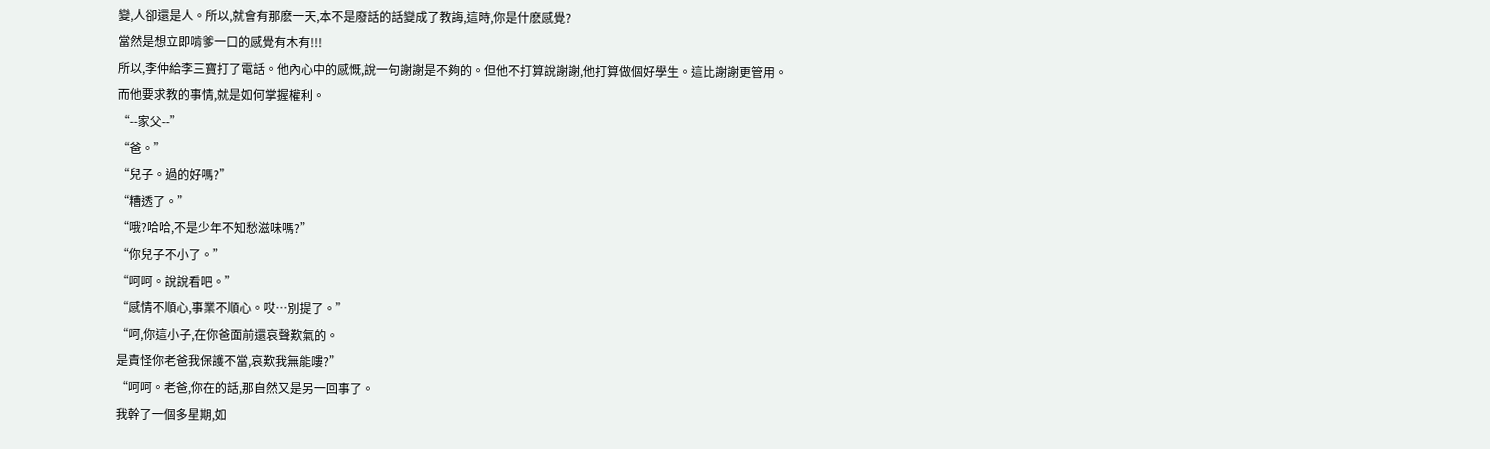變,人卻還是人。所以,就會有那麽一天,本不是廢話的話變成了教誨,這時,你是什麽感覺?
當然是想立即啃爹一口的感覺有木有!!!
所以,李仲給李三寶打了電話。他內心中的感慨,說一句謝謝是不夠的。但他不打算說謝謝,他打算做個好學生。這比謝謝更管用。
而他要求教的事情,就是如何掌握權利。
“--家父--”
“爸。”
“兒子。過的好嗎?”
“糟透了。”
“哦?哈哈,不是少年不知愁滋味嗎?”
“你兒子不小了。”
“呵呵。說說看吧。”
“感情不順心,事業不順心。哎…別提了。”
“呵,你這小子,在你爸面前還哀聲歎氣的。
是責怪你老爸我保護不當,哀歎我無能嘍?”
“呵呵。老爸,你在的話,那自然又是另一回事了。
我幹了一個多星期,如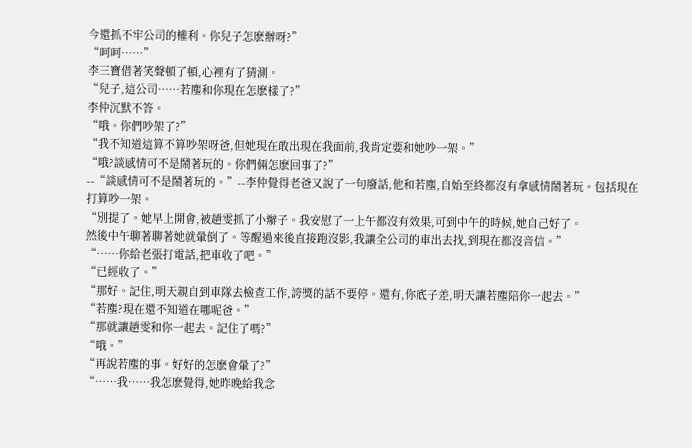今還抓不牢公司的權利。你兒子怎麽辦呀?”
“呵呵……”
李三寶借著笑聲頓了頓,心裡有了猜測。
“兒子,這公司……若塵和你現在怎麽樣了?”
李仲沉默不答。
“哦。你們吵架了?”
“我不知道這算不算吵架呀爸,但她現在敢出現在我面前,我肯定要和她吵一架。”
“哦?談感情可不是鬧著玩的。你們倆怎麽回事了?”
--“談感情可不是鬧著玩的。”--李仲覺得老爸又說了一句廢話,他和若塵,自始至終都沒有拿感情鬧著玩。包括現在打算吵一架。
“別提了。她早上開會,被趙雯抓了小辮子。我安慰了一上午都沒有效果,可到中午的時候,她自己好了。
然後中午聊著聊著她就暈倒了。等醒過來後直接跑沒影,我讓全公司的車出去找,到現在都沒音信。”
“……你給老張打電話,把車收了吧。”
“已經收了。”
“那好。記住,明天親自到車隊去檢查工作,誇獎的話不要停。還有,你底子差,明天讓若塵陪你一起去。”
“若塵?現在還不知道在哪呢爸。”
“那就讓趙雯和你一起去。記住了嗎?”
“哦。”
“再說若塵的事。好好的怎麽會暈了?”
“……我……我怎麽覺得,她昨晚給我念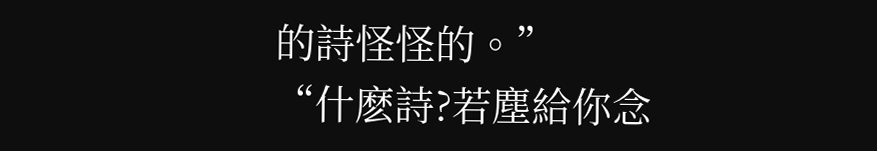的詩怪怪的。”
“什麽詩?若塵給你念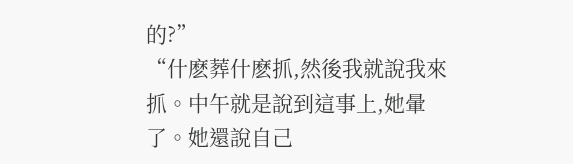的?”
“什麽葬什麽抓,然後我就說我來抓。中午就是說到這事上,她暈了。她還說自己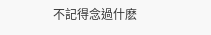不記得念過什麽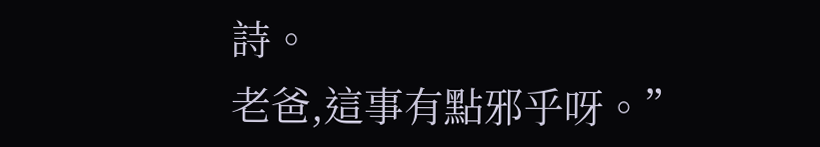詩。
老爸,這事有點邪乎呀。”